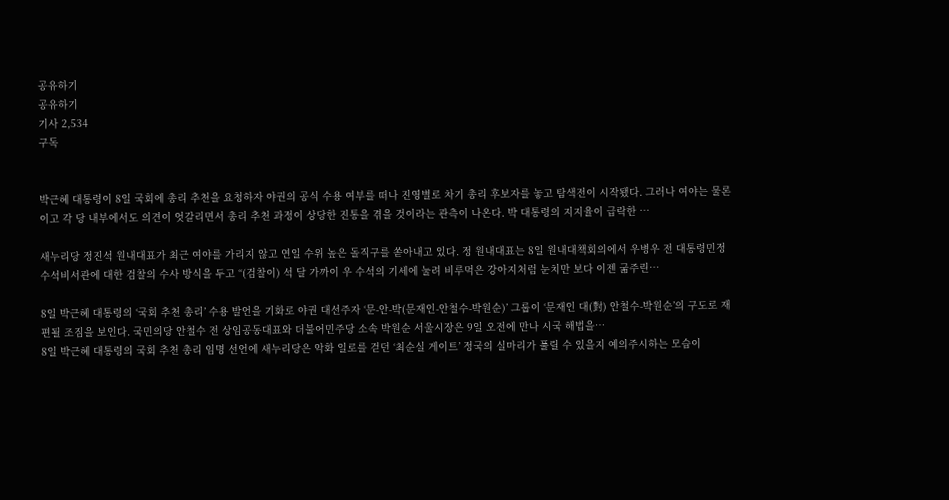공유하기
공유하기
기사 2,534
구독


박근혜 대통령이 8일 국회에 총리 추천을 요청하자 야권의 공식 수용 여부를 떠나 진영별로 차기 총리 후보자를 놓고 탐색전이 시작됐다. 그러나 여야는 물론이고 각 당 내부에서도 의견이 엇갈리면서 총리 추천 과정이 상당한 진통을 겪을 것이라는 관측이 나온다. 박 대통령의 지지율이 급락한 …

새누리당 정진석 원내대표가 최근 여야를 가리지 않고 연일 수위 높은 돌직구를 쏟아내고 있다. 정 원내대표는 8일 원내대책회의에서 우병우 전 대통령민정수석비서관에 대한 검찰의 수사 방식을 두고 “(검찰이) 석 달 가까이 우 수석의 기세에 눌려 비루먹은 강아지처럼 눈치만 보다 이젠 굶주린…

8일 박근혜 대통령의 ‘국회 추천 총리’ 수용 발언을 기화로 야권 대선주자 ‘문-안-박(문재인-안철수-박원순)’ 그룹이 ‘문재인 대(對) 안철수-박원순’의 구도로 재편될 조짐을 보인다. 국민의당 안철수 전 상임공동대표와 더불어민주당 소속 박원순 서울시장은 9일 오전에 만나 시국 해법을…
8일 박근혜 대통령의 국회 추천 총리 임명 선언에 새누리당은 악화 일로를 걷던 ‘최순실 게이트’ 정국의 실마리가 풀릴 수 있을지 예의주시하는 모습이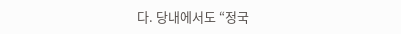다. 당내에서도 “정국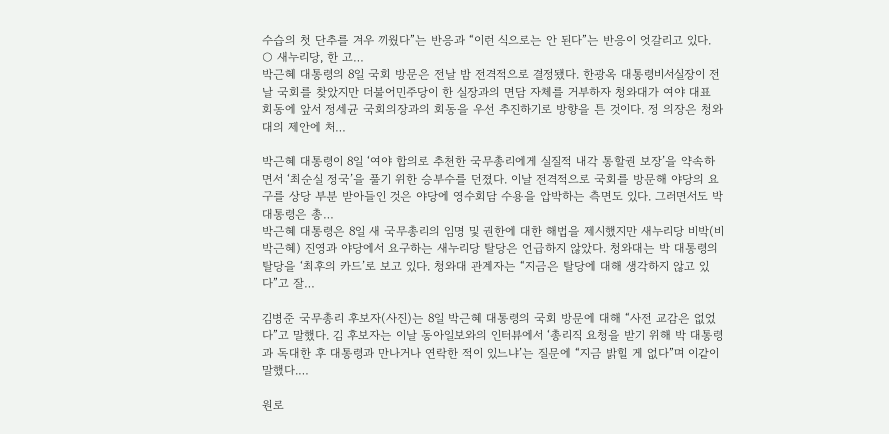수습의 첫 단추를 겨우 끼웠다”는 반응과 “이런 식으로는 안 된다”는 반응이 엇갈리고 있다. ○ 새누리당, 한 고…
박근혜 대통령의 8일 국회 방문은 전날 밤 전격적으로 결정됐다. 한광옥 대통령비서실장이 전날 국회를 찾았지만 더불어민주당이 한 실장과의 면담 자체를 거부하자 청와대가 여야 대표 회동에 앞서 정세균 국회의장과의 회동을 우선 추진하기로 방향을 튼 것이다. 정 의장은 청와대의 제안에 처…

박근혜 대통령이 8일 ‘여야 합의로 추천한 국무총리에게 실질적 내각 통할권 보장’을 약속하면서 ‘최순실 정국’을 풀기 위한 승부수를 던졌다. 이날 전격적으로 국회를 방문해 야당의 요구를 상당 부분 받아들인 것은 야당에 영수회담 수용을 압박하는 측면도 있다. 그러면서도 박 대통령은 총…
박근혜 대통령은 8일 새 국무총리의 임명 및 권한에 대한 해법을 제시했지만 새누리당 비박(비박근혜) 진영과 야당에서 요구하는 새누리당 탈당은 언급하지 않았다. 청와대는 박 대통령의 탈당을 ‘최후의 카드’로 보고 있다. 청와대 관계자는 “지금은 탈당에 대해 생각하지 않고 있다”고 잘…

김병준 국무총리 후보자(사진)는 8일 박근혜 대통령의 국회 방문에 대해 “사전 교감은 없었다”고 말했다. 김 후보자는 이날 동아일보와의 인터뷰에서 ‘총리직 요청을 받기 위해 박 대통령과 독대한 후 대통령과 만나거나 연락한 적이 있느냐’는 질문에 “지금 밝힐 게 없다”며 이같이 말했다.…

원로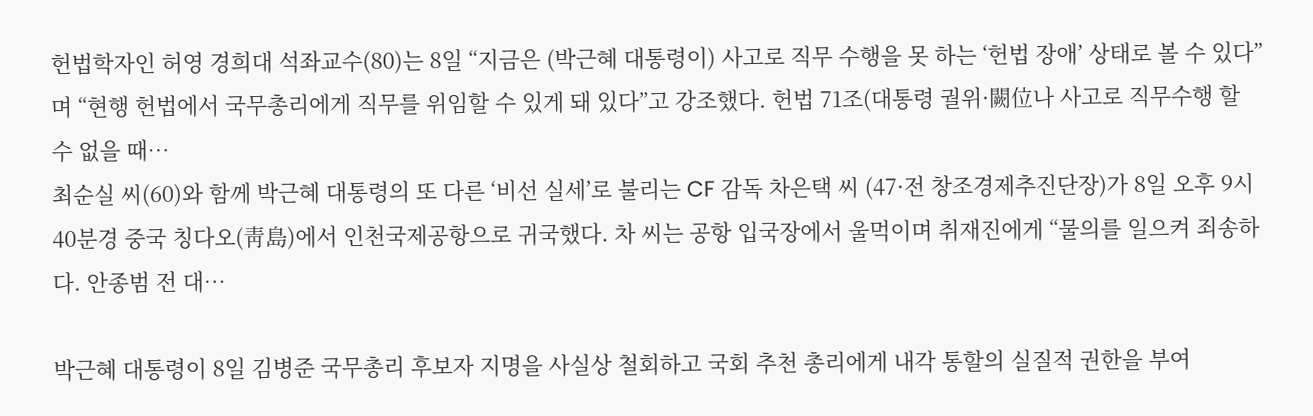헌법학자인 허영 경희대 석좌교수(80)는 8일 “지금은 (박근혜 대통령이) 사고로 직무 수행을 못 하는 ‘헌법 장애’ 상태로 볼 수 있다”며 “현행 헌법에서 국무총리에게 직무를 위임할 수 있게 돼 있다”고 강조했다. 헌법 71조(대통령 궐위·闕位나 사고로 직무수행 할 수 없을 때…
최순실 씨(60)와 함께 박근혜 대통령의 또 다른 ‘비선 실세’로 불리는 CF 감독 차은택 씨 (47·전 창조경제추진단장)가 8일 오후 9시 40분경 중국 칭다오(靑島)에서 인천국제공항으로 귀국했다. 차 씨는 공항 입국장에서 울먹이며 취재진에게 “물의를 일으켜 죄송하다. 안종범 전 대…

박근혜 대통령이 8일 김병준 국무총리 후보자 지명을 사실상 철회하고 국회 추천 총리에게 내각 통할의 실질적 권한을 부여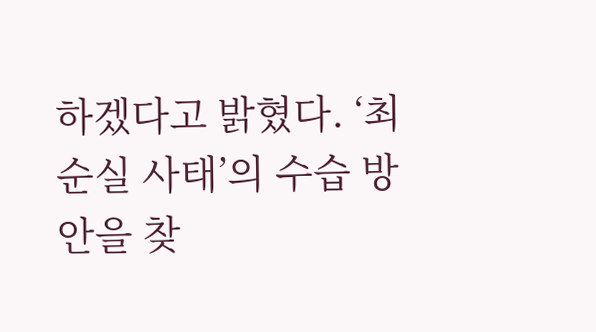하겠다고 밝혔다. ‘최순실 사태’의 수습 방안을 찾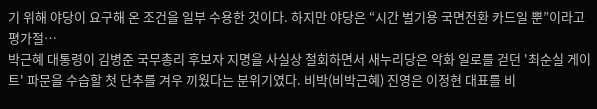기 위해 야당이 요구해 온 조건을 일부 수용한 것이다. 하지만 야당은 “시간 벌기용 국면전환 카드일 뿐”이라고 평가절…
박근혜 대통령이 김병준 국무총리 후보자 지명을 사실상 철회하면서 새누리당은 악화 일로를 걷던 '최순실 게이트' 파문을 수습할 첫 단추를 겨우 끼웠다는 분위기였다. 비박(비박근혜) 진영은 이정현 대표를 비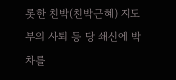롯한 친박(친박근혜) 지도부의 사퇴 등 당 쇄신에 박차를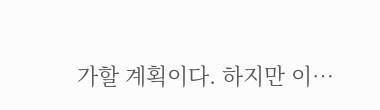가할 계획이다. 하지만 이…